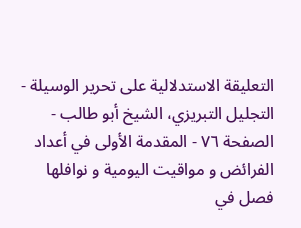التعليقة الاستدلالية على تحرير الوسيلة - التجليل التبريزي، الشيخ أبو طالب - الصفحة ٧٦ - المقدمة الأولى في أعداد الفرائض و مواقيت اليومية و نوافلها
فصل في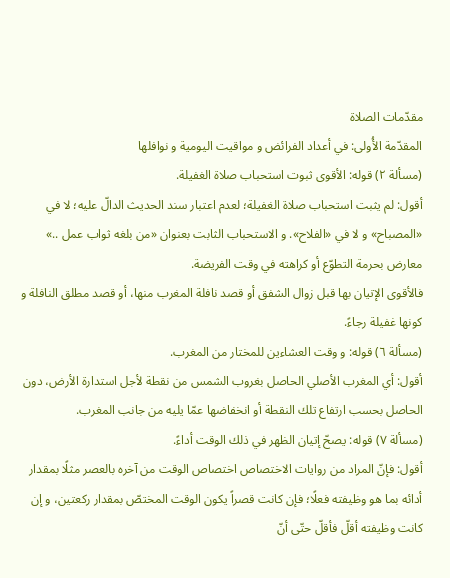مقدّمات الصلاة
المقدّمة الأُولى: في أعداد الفرائض و مواقيت اليومية و نوافلها
(مسألة ٢) قوله: الأقوى ثبوت استحباب صلاة الغفيلة.
أقول: لم يثبت استحباب صلاة الغفيلة؛ لعدم اعتبار سند الحديث الدالّ عليه؛ لا في «المصباح» و لا في «الفلاح». و الاستحباب الثابت بعنوان «من بلغه ثواب عمل ..» معارض بحرمة التطوّع أو كراهته في وقت الفريضة.
فالأقوى الإتيان بها قبل زوال الشفق أو قصد نافلة المغرب منها، أو قصد مطلق النافلة و كونها غفيلة رجاءً.
(مسألة ٦) قوله: و وقت العشاءين للمختار من المغرب.
أقول: أي المغرب الأصلي الحاصل بغروب الشمس من نقطة لأجل استدارة الأرض، دون الحاصل بحسب ارتفاع تلك النقطة أو انخفاضها عمّا يليه من جانب المغرب.
(مسألة ٧) قوله: يصحّ إتيان الظهر في ذلك الوقت أداءً.
أقول: فإنّ المراد من روايات الاختصاص اختصاص الوقت من آخره بالعصر مثلًا بمقدار أدائه بما هو وظيفته فعلًا؛ فإن كانت قصراً يكون الوقت المختصّ بمقدار ركعتين، و إن كانت وظيفته أقلّ فأقلّ حتّى أنّ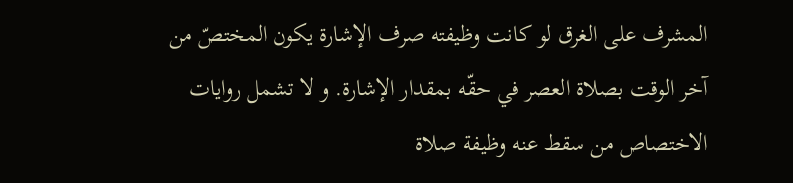المشرف على الغرق لو كانت وظيفته صرف الإشارة يكون المختصّ من آخر الوقت بصلاة العصر في حقّه بمقدار الإشارة. و لا تشمل روايات الاختصاص من سقط عنه وظيفة صلاة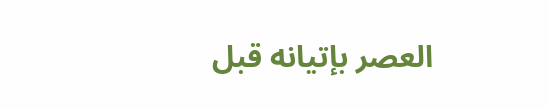العصر بإتيانه قبل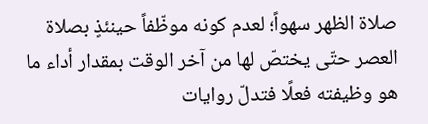صلاة الظهر سهواً؛ لعدم كونه موظّفاً حينئذٍ بصلاة العصر حتّى يختصّ لها من آخر الوقت بمقدار أداء ما هو وظيفته فعلًا فتدلّ روايات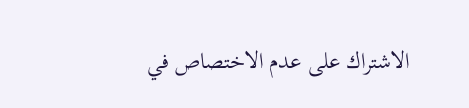الاشتراك على عدم الاختصاص في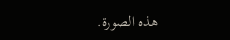هذه الصورة.